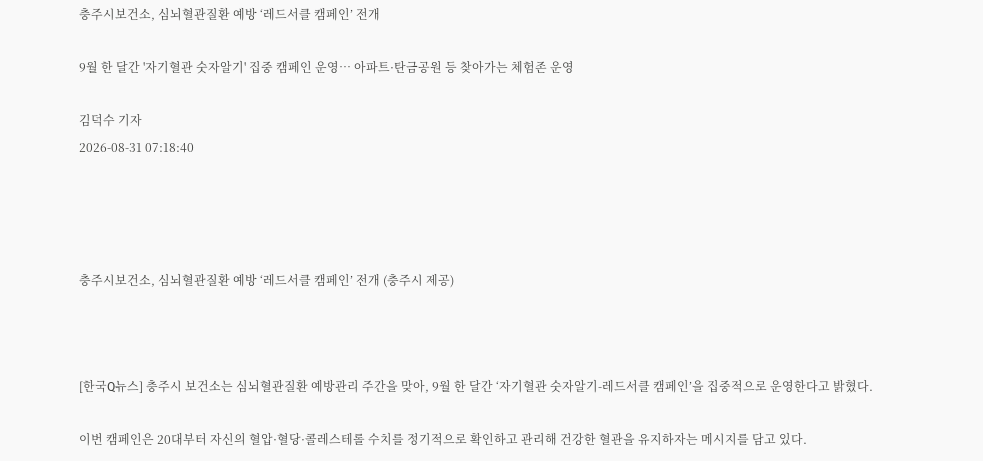충주시보건소, 심뇌혈관질환 예방 ‘레드서클 캠페인’ 전개

9월 한 달간 '자기혈관 숫자알기' 집중 캠페인 운영… 아파트·탄금공원 등 찾아가는 체험존 운영

김덕수 기자
2026-08-31 07:18:40




충주시보건소, 심뇌혈관질환 예방 ‘레드서클 캠페인’ 전개 (충주시 제공)



[한국Q뉴스] 충주시 보건소는 심뇌혈관질환 예방관리 주간을 맞아, 9월 한 달간 ‘자기혈관 숫자알기-레드서클 캠페인’을 집중적으로 운영한다고 밝혔다.

이번 캠페인은 20대부터 자신의 혈압·혈당·콜레스테롤 수치를 정기적으로 확인하고 관리해 건강한 혈관을 유지하자는 메시지를 담고 있다.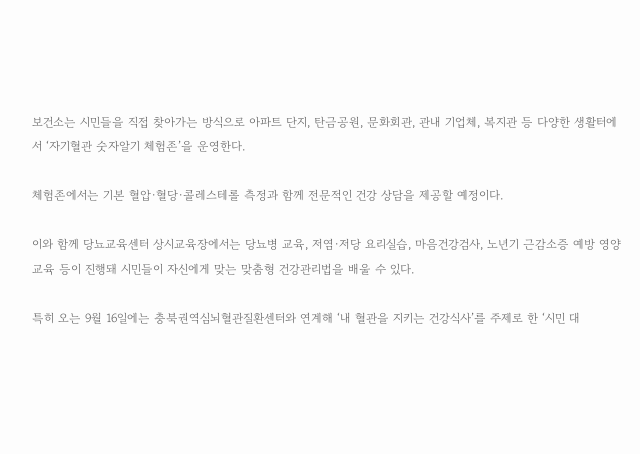보건소는 시민들을 직접 찾아가는 방식으로 아파트 단지, 탄금공원, 문화회관, 관내 기업체, 복지관 등 다양한 생활터에서 ‘자기혈관 숫자알기 체험존’을 운영한다.

체험존에서는 기본 혈압·혈당·콜레스테롤 측정과 함께 전문적인 건강 상담을 제공할 예정이다.

이와 함께 당뇨교육센터 상시교육장에서는 당뇨병 교육, 저염·저당 요리실습, 마음건강검사, 노년기 근감소증 예방 영양교육 등이 진행돼 시민들이 자신에게 맞는 맞춤형 건강관리법을 배울 수 있다.

특히 오는 9월 16일에는 충북권역심뇌혈관질환센터와 연계해 ‘내 혈관을 지키는 건강식사’를 주제로 한 ‘시민 대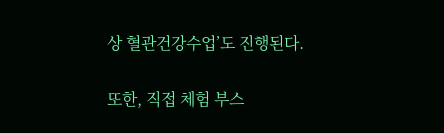상 혈관건강수업’도 진행된다.

또한, 직접 체험 부스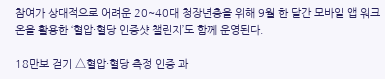참여가 상대적으로 어려운 20~40대 청장년층을 위해 9월 한 달간 모바일 앱 워크온을 활용한 ‘혈압·혈당 인증샷 챌린지’도 함께 운영된다.

18만보 걷기 △혈압·혈당 측정 인증 과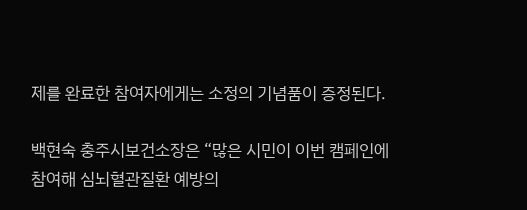제를 완료한 참여자에게는 소정의 기념품이 증정된다.

백현숙 충주시보건소장은 “많은 시민이 이번 캠페인에 참여해 심뇌혈관질환 예방의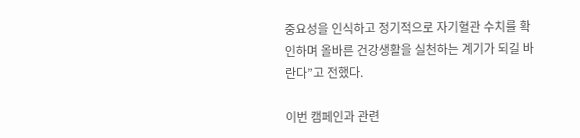중요성을 인식하고 정기적으로 자기혈관 수치를 확인하며 올바른 건강생활을 실천하는 계기가 되길 바란다”고 전했다.

이번 캠페인과 관련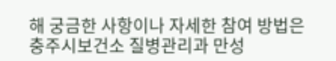해 궁금한 사항이나 자세한 참여 방법은 충주시보건소 질병관리과 만성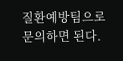질환예방팀으로 문의하면 된다.